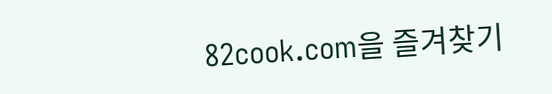82cook.com을 즐겨찾기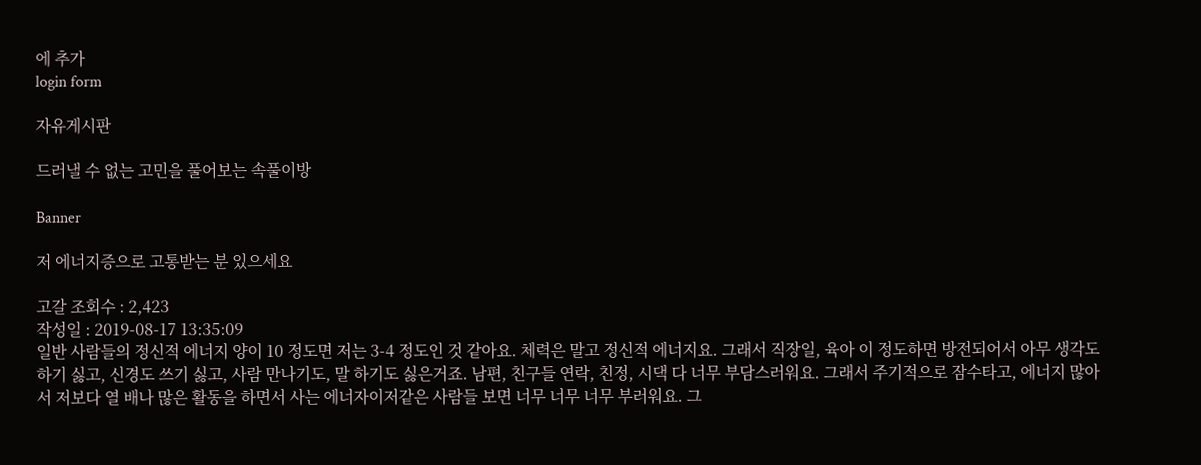에 추가
login form

자유게시판

드러낼 수 없는 고민을 풀어보는 속풀이방

Banner

저 에너지증으로 고통받는 분 있으세요

고갈 조회수 : 2,423
작성일 : 2019-08-17 13:35:09
일반 사람들의 정신적 에너지 양이 10 정도면 저는 3-4 정도인 것 같아요. 체력은 말고 정신적 에너지요. 그래서 직장일, 육아 이 정도하면 방전되어서 아무 생각도 하기 싫고, 신경도 쓰기 싫고, 사람 만나기도, 말 하기도 싫은거죠. 남편, 친구들 연락, 친정, 시댁 다 너무 부담스러워요. 그래서 주기적으로 잠수타고, 에너지 많아서 저보다 열 배나 많은 활동을 하면서 사는 에너자이저같은 사람들 보면 너무 너무 너무 부러워요. 그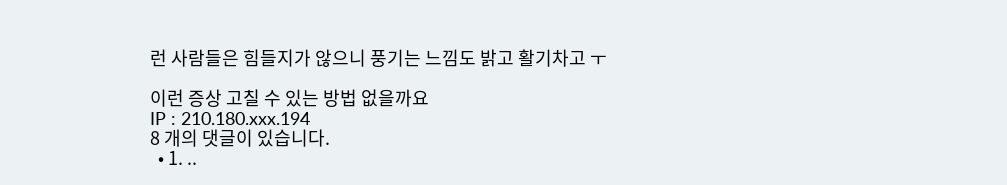런 사람들은 힘들지가 않으니 풍기는 느낌도 밝고 활기차고 ㅜ

이런 증상 고칠 수 있는 방법 없을까요
IP : 210.180.xxx.194
8 개의 댓글이 있습니다.
  • 1. ..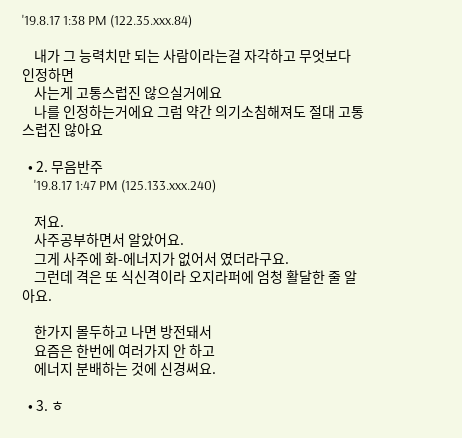'19.8.17 1:38 PM (122.35.xxx.84)

    내가 그 능력치만 되는 사람이라는걸 자각하고 무엇보다 인정하면
    사는게 고통스럽진 않으실거에요
    나를 인정하는거에요 그럼 약간 의기소침해져도 절대 고통스럽진 않아요

  • 2. 무음반주
    '19.8.17 1:47 PM (125.133.xxx.240)

    저요.
    사주공부하면서 알았어요.
    그게 사주에 화-에너지가 없어서 였더라구요.
    그런데 격은 또 식신격이라 오지라퍼에 엄청 활달한 줄 알아요.

    한가지 몰두하고 나면 방전돼서
    요즘은 한번에 여러가지 안 하고
    에너지 분배하는 것에 신경써요.

  • 3. ㅎ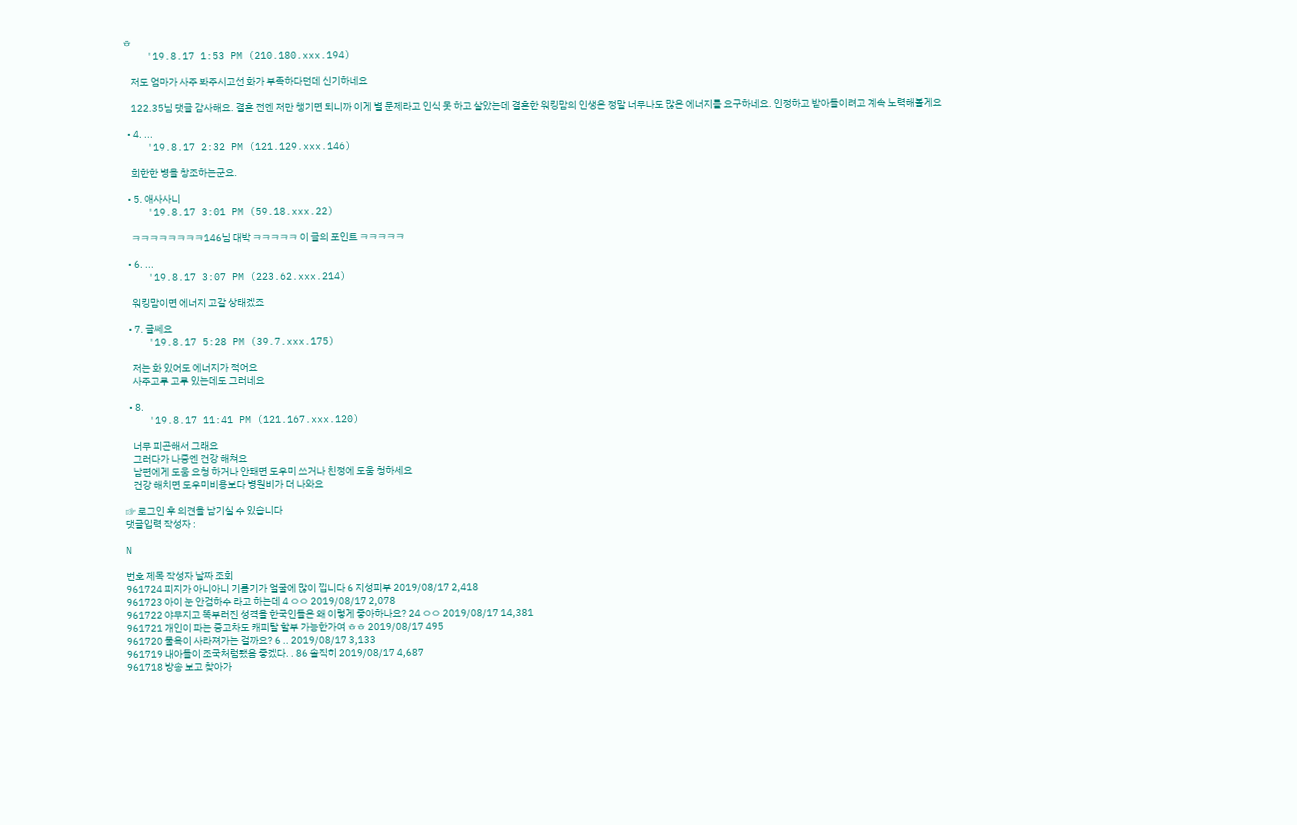ㅎ
    '19.8.17 1:53 PM (210.180.xxx.194)

    저도 엄마가 사주 봐주시고선 화가 부족하다던데 신기하네요

    122.35님 댓글 감사해요. 결혼 전엔 저만 챙기면 되니까 이게 별 문제라고 인식 못 하고 살았는데 결혼한 워킹맘의 인생은 정말 너무나도 많은 에너지를 요구하네요. 인정하고 받아들이려고 계속 노력해볼게요

  • 4. ...
    '19.8.17 2:32 PM (121.129.xxx.146)

    희한한 병을 창조하는군요.

  • 5. 애사사니
    '19.8.17 3:01 PM (59.18.xxx.22)

    ㅋㅋㅋㅋㅋㅋㅋㅋ146님 대박 ㅋㅋㅋㅋㅋ 이 글의 포인트 ㅋㅋㅋㅋㅋ

  • 6. ...
    '19.8.17 3:07 PM (223.62.xxx.214)

    워킹맘이면 에너지 고갈 상태겠죠

  • 7. 글쎄요
    '19.8.17 5:28 PM (39.7.xxx.175)

    저는 화 있어도 에너지가 적어요
    사주고루 고루 있는데도 그러네요

  • 8.
    '19.8.17 11:41 PM (121.167.xxx.120)

    너무 피곤해서 그래요
    그러다가 나중엔 건강 해쳐요
    남편에게 도움 요청 하거나 안돼면 도우미 쓰거나 친정에 도움 청하세요
    건강 해치면 도우미비용보다 병원비가 더 나와요

☞ 로그인 후 의견을 남기실 수 있습니다
댓글입력 작성자 :

N

번호 제목 작성자 날짜 조회
961724 피지가 아니아니 기름기가 얼굴에 많이 낍니다 6 지성피부 2019/08/17 2,418
961723 아이 눈 안검하수 라고 하는데 4 ㅇㅇ 2019/08/17 2,078
961722 야무지고 똑부러진 성격을 한국인들은 왜 이렇게 좋아하나요? 24 ㅇㅇ 2019/08/17 14,381
961721 개인이 파는 중고차도 캐피탈 할부 가능한가여 ㅎㅎ 2019/08/17 495
961720 물욕이 사라져가는 걸까요? 6 .. 2019/08/17 3,133
961719 내아들이 조국처럼됐음 좋겠다. . 86 솔직히 2019/08/17 4,687
961718 방송 보고 찾아가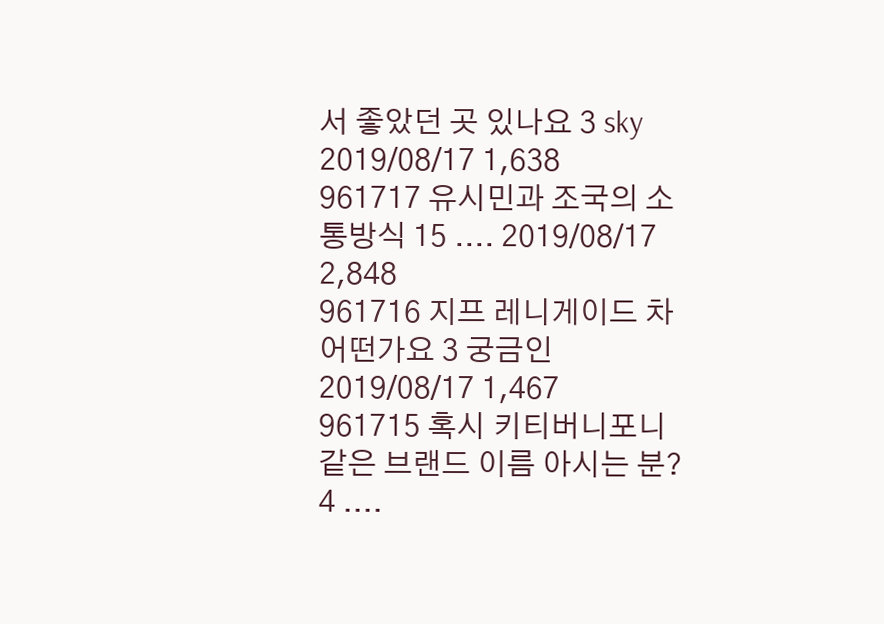서 좋았던 곳 있나요 3 sky 2019/08/17 1,638
961717 유시민과 조국의 소통방식 15 .... 2019/08/17 2,848
961716 지프 레니게이드 차 어떤가요 3 궁금인 2019/08/17 1,467
961715 혹시 키티버니포니 같은 브랜드 이름 아시는 분? 4 ....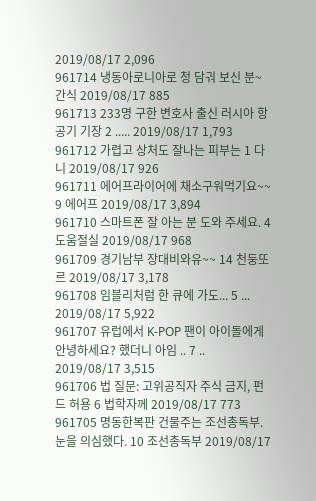2019/08/17 2,096
961714 냉동아로니아로 청 담궈 보신 분~ 간식 2019/08/17 885
961713 233명 구한 변호사 출신 러시아 항공기 기장 2 ..... 2019/08/17 1,793
961712 가렵고 상처도 잘나는 피부는 1 다니 2019/08/17 926
961711 에어프라이어에 채소구워먹기요~~ 9 에어프 2019/08/17 3,894
961710 스마트폰 잘 아는 분 도와 주세요. 4 도움절실 2019/08/17 968
961709 경기남부 장대비와유~~ 14 천둥또르 2019/08/17 3,178
961708 임블리처럼 한 큐에 가도... 5 ... 2019/08/17 5,922
961707 유럽에서 K-POP 팬이 아이돌에게 안녕하세요? 했더니 아임 .. 7 .. 2019/08/17 3,515
961706 법 질문: 고위공직자 주식 금지, 펀드 허용 6 법학자께 2019/08/17 773
961705 명동한복판 건물주는 조선총독부.눈을 의심했다. 10 조선총독부 2019/08/17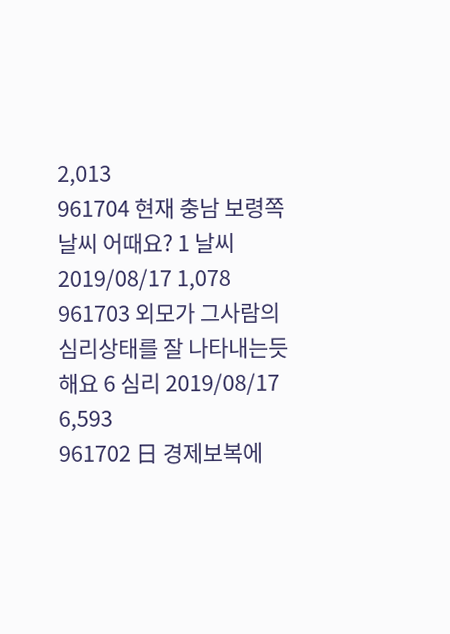2,013
961704 현재 충남 보령쪽 날씨 어때요? 1 날씨 2019/08/17 1,078
961703 외모가 그사람의 심리상태를 잘 나타내는듯해요 6 심리 2019/08/17 6,593
961702 日 경제보복에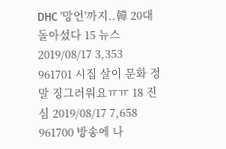DHC '망언'까지..韓 20대 돌아섰다 15 뉴스 2019/08/17 3,353
961701 시집 살이 문화 정말 징그러워요ㅠㅠ 18 진심 2019/08/17 7,658
961700 방송에 나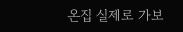온집 실제로 가보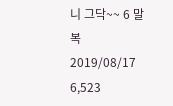니 그닥~~ 6 말복 2019/08/17 6,523